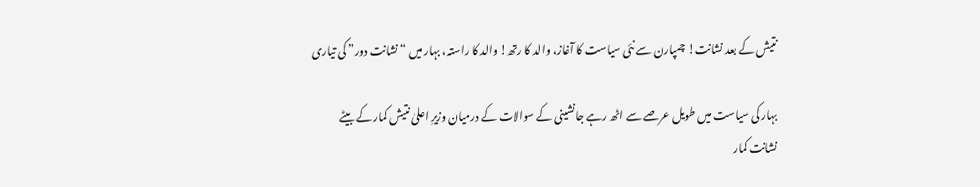نتیش کے بعد نشانت! چمپارن سے نئی سیاست کا آغاز، والد کا رتھ! والد کا راستہ، بہار میں “نشانت دور” کی تیاری

بہار کی سیاست میں طویل عرصے سے اٹھ رہے جانشینی کے سوالات کے درمیان وزیرِ اعلیٰ نتیش کمار کے بیٹے نشانت کمار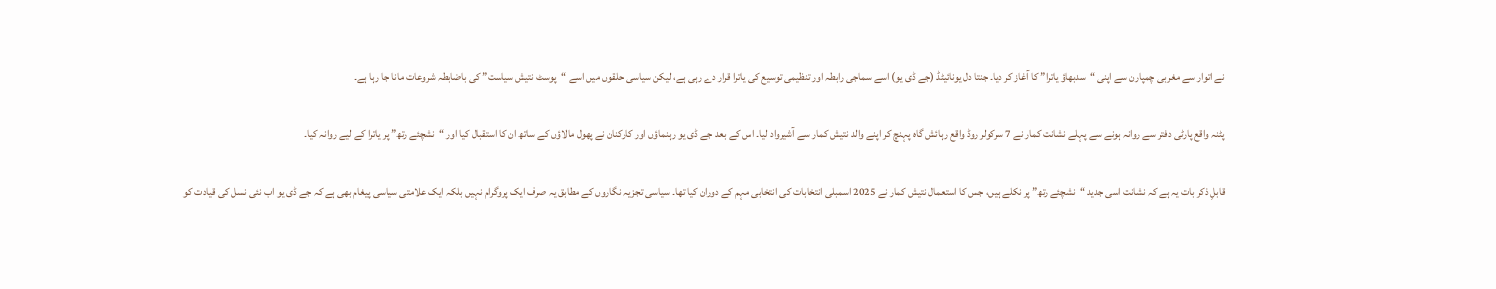نے اتوار سے مغربی چمپارن سے اپنی “سدبھاؤ یاترا” کا آغاز کر دیا۔ جنتا دل یونائیٹڈ (جے ڈی یو) اسے سماجی رابطہ اور تنظیمی توسیع کی یاترا قرار دے رہی ہے، لیکن سیاسی حلقوں میں اسے “پوسٹ نتیش سیاست” کی باضابطہ شروعات مانا جا رہا ہے۔

پٹنہ واقع پارٹی دفتر سے روانہ ہونے سے پہلے نشانت کمار نے 7 سرکولر روڈ واقع رہائش گاہ پہنچ کر اپنے والد نتیش کمار سے آشیرواد لیا۔ اس کے بعد جے ڈی یو رہنماؤں اور کارکنان نے پھول مالاؤں کے ساتھ ان کا استقبال کیا اور “نشچئے رتھ” پر یاترا کے لیے روانہ کیا۔

قابلِ ذکر بات یہ ہے کہ نشانت اسی جدید “نشچئے رتھ” پر نکلے ہیں، جس کا استعمال نتیش کمار نے 2025 اسمبلی انتخابات کی انتخابی مہم کے دوران کیا تھا۔ سیاسی تجزیہ نگاروں کے مطابق یہ صرف ایک پروگرام نہیں بلکہ ایک علامتی سیاسی پیغام بھی ہے کہ جے ڈی یو اب نئی نسل کی قیادت کو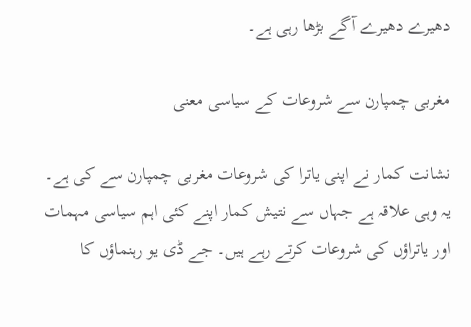دھیرے دھیرے آگے بڑھا رہی ہے۔

مغربی چمپارن سے شروعات کے سیاسی معنی

نشانت کمار نے اپنی یاترا کی شروعات مغربی چمپارن سے کی ہے۔ یہ وہی علاقہ ہے جہاں سے نتیش کمار اپنے کئی اہم سیاسی مہمات اور یاتراؤں کی شروعات کرتے رہے ہیں۔ جے ڈی یو رہنماؤں کا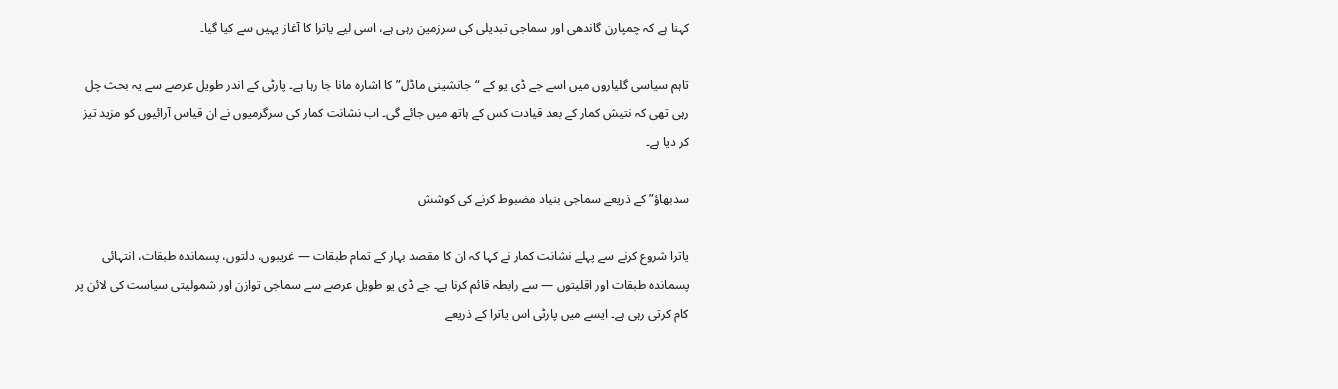کہنا ہے کہ چمپارن گاندھی اور سماجی تبدیلی کی سرزمین رہی ہے، اسی لیے یاترا کا آغاز یہیں سے کیا گیا۔

تاہم سیاسی گلیاروں میں اسے جے ڈی یو کے “جانشینی ماڈل” کا اشارہ مانا جا رہا ہے۔ پارٹی کے اندر طویل عرصے سے یہ بحث چل رہی تھی کہ نتیش کمار کے بعد قیادت کس کے ہاتھ میں جائے گی۔ اب نشانت کمار کی سرگرمیوں نے ان قیاس آرائیوں کو مزید تیز کر دیا ہے۔

سدبھاؤ” کے ذریعے سماجی بنیاد مضبوط کرنے کی کوشش

یاترا شروع کرنے سے پہلے نشانت کمار نے کہا کہ ان کا مقصد بہار کے تمام طبقات — غریبوں، دلتوں، پسماندہ طبقات، انتہائی پسماندہ طبقات اور اقلیتوں — سے رابطہ قائم کرنا ہے۔ جے ڈی یو طویل عرصے سے سماجی توازن اور شمولیتی سیاست کی لائن پر کام کرتی رہی ہے۔ ایسے میں پارٹی اس یاترا کے ذریعے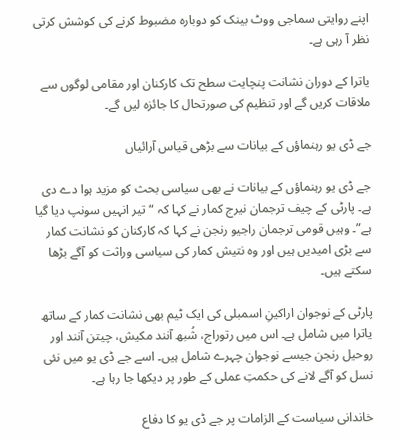اپنے روایتی سماجی ووٹ بینک کو دوبارہ مضبوط کرنے کی کوشش کرتی نظر آ رہی ہے۔

یاترا کے دوران نشانت پنچایت سطح تک کارکنان اور مقامی لوگوں سے ملاقات کریں گے اور تنظیم کی صورتحال کا جائزہ لیں گے۔

جے ڈی یو رہنماؤں کے بیانات سے بڑھی قیاس آرائیاں

جے ڈی یو رہنماؤں کے بیانات نے بھی سیاسی بحث کو مزید ہوا دے دی ہے۔ پارٹی کے چیف ترجمان نیرج کمار نے کہا کہ “تیر انہیں سونپ دیا گیا ہے”۔ وہیں قومی ترجمان راجیو رنجن نے کہا کہ کارکنان کو نشانت کمار سے بڑی امیدیں ہیں اور وہ نتیش کمار کی سیاسی وراثت کو آگے بڑھا سکتے ہیں۔

پارٹی کے نوجوان اراکینِ اسمبلی کی ایک ٹیم بھی نشانت کمار کے ساتھ یاترا میں شامل ہے۔ اس میں رتوراج، شُبھ آنند مکیش، چیتن آنند اور روحیل رنجن جیسے نوجوان چہرے شامل ہیں۔ اسے جے ڈی یو میں نئی نسل کو آگے لانے کی حکمتِ عملی کے طور پر دیکھا جا رہا ہے۔

خاندانی سیاست کے الزامات پر جے ڈی یو کا دفاع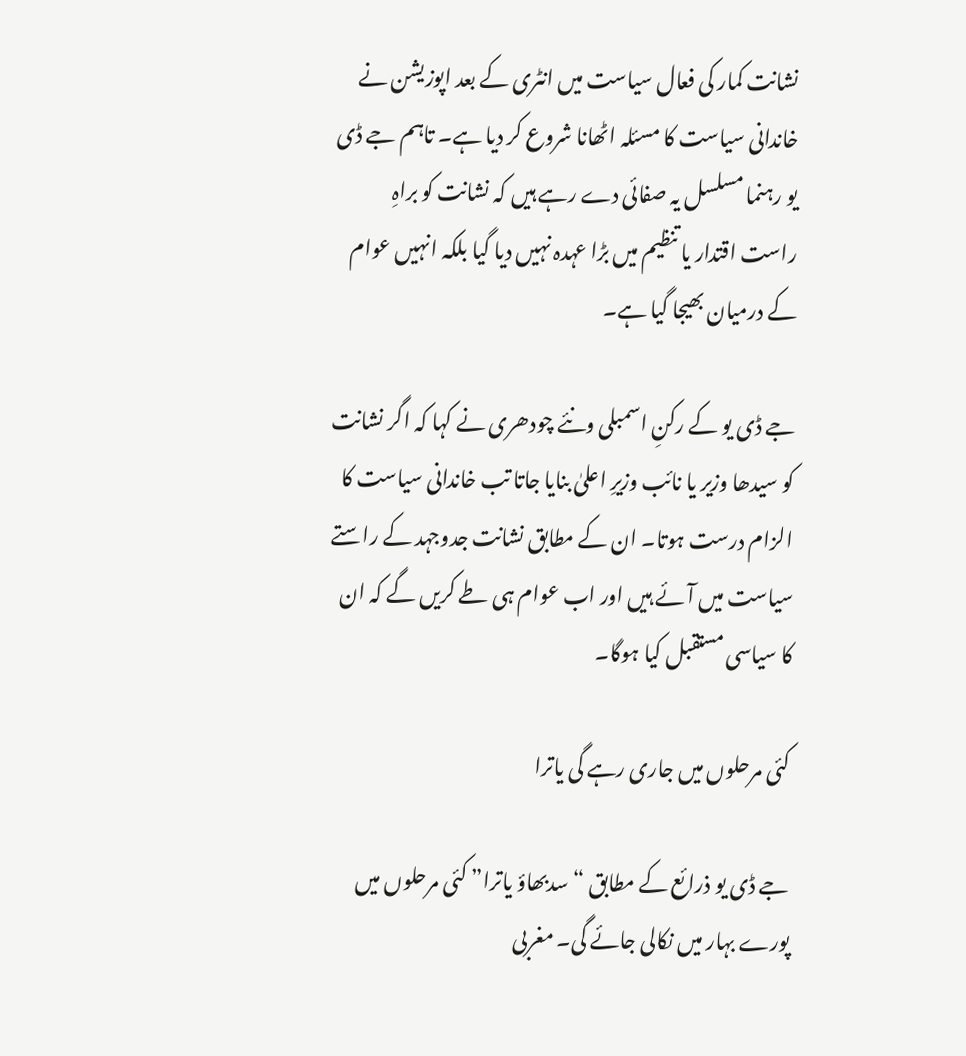نشانت کمار کی فعال سیاست میں انٹری کے بعد اپوزیشن نے خاندانی سیاست کا مسئلہ اٹھانا شروع کر دیا ہے۔ تاہم جے ڈی یو رہنما مسلسل یہ صفائی دے رہے ہیں کہ نشانت کو براہِ راست اقتدار یا تنظیم میں بڑا عہدہ نہیں دیا گیا بلکہ انہیں عوام کے درمیان بھیجا گیا ہے۔

جے ڈی یو کے رکنِ اسمبلی ونئے چودھری نے کہا کہ اگر نشانت کو سیدھا وزیر یا نائب وزیرِ اعلیٰ بنایا جاتا تب خاندانی سیاست کا الزام درست ہوتا۔ ان کے مطابق نشانت جدوجہد کے راستے سیاست میں آئے ہیں اور اب عوام ہی طے کریں گے کہ ان کا سیاسی مستقبل کیا ہوگا۔

کئی مرحلوں میں جاری رہے گی یاترا

جے ڈی یو ذرائع کے مطابق “سدبھاؤ یاترا” کئی مرحلوں میں پورے بہار میں نکالی جائے گی۔ مغربی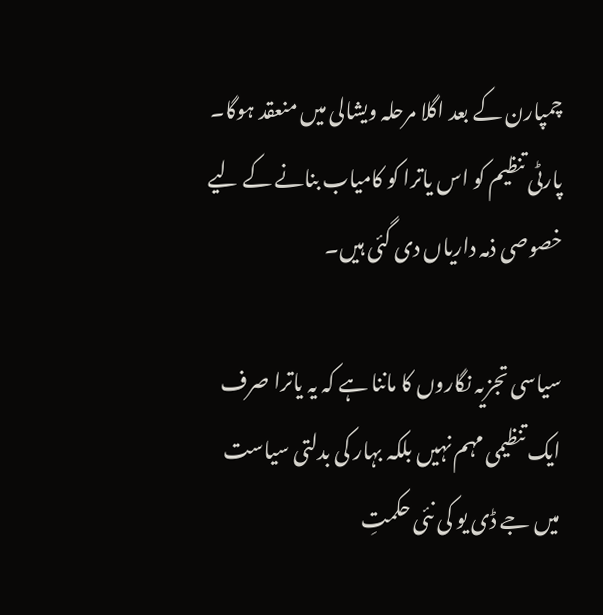چمپارن کے بعد اگلا مرحلہ ویشالی میں منعقد ہوگا۔ پارٹی تنظیم کو اس یاترا کو کامیاب بنانے کے لیے خصوصی ذمہ داریاں دی گئی ہیں۔

سیاسی تجزیہ نگاروں کا ماننا ہے کہ یہ یاترا صرف ایک تنظیمی مہم نہیں بلکہ بہار کی بدلتی سیاست میں جے ڈی یو کی نئی حکمتِ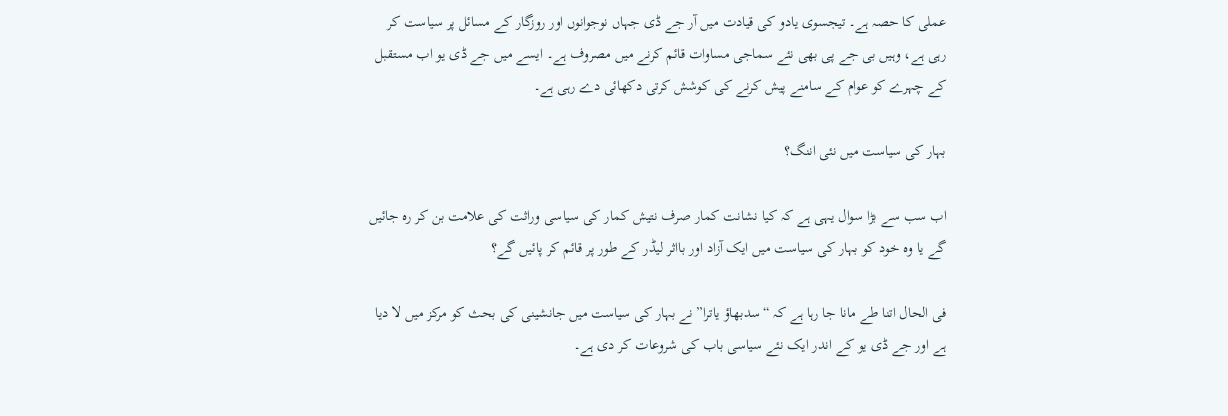عملی کا حصہ ہے۔ تیجسوی یادو کی قیادت میں آر جے ڈی جہاں نوجوانوں اور روزگار کے مسائل پر سیاست کر رہی ہے، وہیں بی جے پی بھی نئے سماجی مساوات قائم کرنے میں مصروف ہے۔ ایسے میں جے ڈی یو اب مستقبل کے چہرے کو عوام کے سامنے پیش کرنے کی کوشش کرتی دکھائی دے رہی ہے۔

بہار کی سیاست میں نئی اننگ؟

اب سب سے بڑا سوال یہی ہے کہ کیا نشانت کمار صرف نتیش کمار کی سیاسی وراثت کی علامت بن کر رہ جائیں گے یا وہ خود کو بہار کی سیاست میں ایک آزاد اور بااثر لیڈر کے طور پر قائم کر پائیں گے؟

فی الحال اتنا طے مانا جا رہا ہے کہ “سدبھاؤ یاترا” نے بہار کی سیاست میں جانشینی کی بحث کو مرکز میں لا دیا ہے اور جے ڈی یو کے اندر ایک نئے سیاسی باب کی شروعات کر دی ہے۔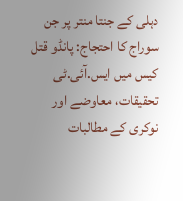دہلی کے جنتا منتر پر جن سوراج کا احتجاج: پانڈو قتل کیس میں ایس.آئی.ٹی تحقیقات، معاوضے اور نوکری کے مطالبات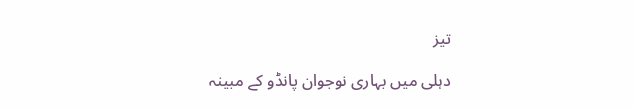تیز

دہلی میں بہاری نوجوان پانڈو کے مبینہ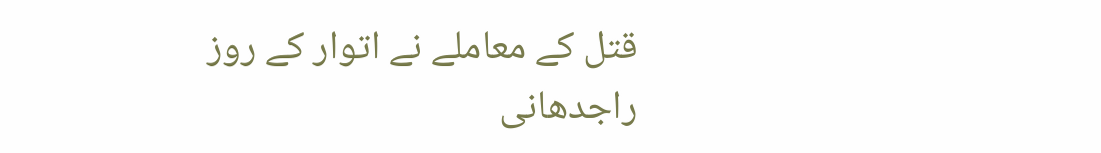قتل کے معاملے نے اتوار کے روز راجدھانی